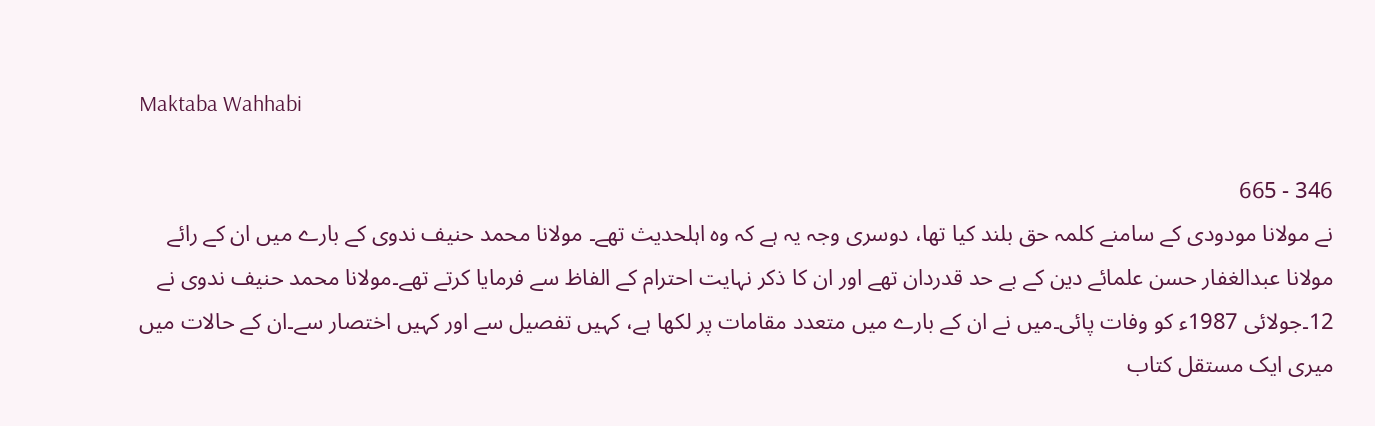Maktaba Wahhabi

346 - 665
نے مولانا مودودی کے سامنے کلمہ حق بلند کیا تھا، دوسری وجہ یہ ہے کہ وہ اہلحدیث تھے۔ مولانا محمد حنیف ندوی کے بارے میں ان کے رائے مولانا عبدالغفار حسن علمائے دین کے بے حد قدردان تھے اور ان کا ذکر نہایت احترام کے الفاظ سے فرمایا کرتے تھے۔مولانا محمد حنیف ندوی نے 12۔جولائی 1987ء کو وفات پائی۔میں نے ان کے بارے میں متعدد مقامات پر لکھا ہے، کہیں تفصیل سے اور کہیں اختصار سے۔ان کے حالات میں میری ایک مستقل کتاب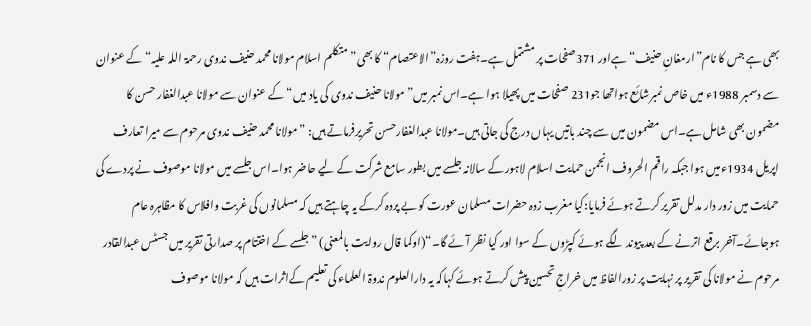بھی ہے جس کا نام”ارمغانِ حنیف“ ہےاور 371صفحات پر مشتمل ہے۔ہفت روزہ”الاعتصام“ کا بھی”متکلم اسلام مولانا محمد حنیف ندوی رحمۃ اللہ علیہ“ کے عنوان سے دسمبر 1988ء میں خاص نمبرشائع ہواتھا جو231 صفحات میں پھیلا ہوا ہے۔اس نمبر میں”مولانا حنیف ندوی کی یاد میں“ کے عنوان سے مولانا عبدالغفار حسن کا مضمون بھی شامل ہے۔اس مضمون میں سے چند باتیں یہاں درج کی جاتی ہیں۔مولانا عبدالغفارحسن تحریرفرماتے ہیں: ”مولانا محمد حنیف ندوی مرحوم سے میرا تعارف اپریل 1934ءمیں ہوا جبکہ راقم الحروف انجمن حمایت اسلام لاہور کے سالانہ جلسے میں بطور سامع شرکت کے لیے حاضر ہوا۔اس جلسے میں مولانا موصوف نے پردے کی حمایت میں زور دار مدلل تقریر کرتے ہوئے فرمایا:کیا مغرب زدہ حضرات مسلمان عورت کو بے پردہ کرکے یہ چاہتے ہیں کہ مسلمانوں کی غربت وافلاس کا مظاہرہ عام ہوجائے۔آخر برقع اترنے کے بعد پیوند لگے ہوئے کپڑوں کے سوا اور کیا نظر آئے گا۔“(اوکما قال روایت بالمعنی) ”جلسے کے اختتام پر صدارتی تقریر میں جسٹس عبدالقادر مرحوم نے مولانا کی تقریر پر نہایت پر زورالفاظ میں خراجِ تحسین پیش کرتے ہوئے کہاکہ یہ دارالعلوم ندوۃ العلماء کی تعلیم کےاثرات ہیں کہ مولانا موصوف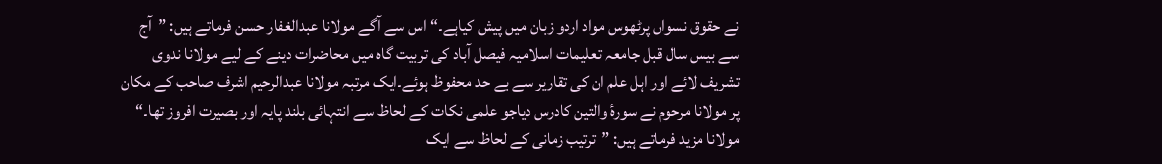نے حقوق نسواں پرٹھوس مواد اردو زبان میں پیش کیاہے۔“ اس سے آگے مولانا عبدالغفار حسن فرماتے ہیں: ”آج سے بیس سال قبل جامعہ تعلیمات اسلامیہ فیصل آباد کی تربیت گاہ میں محاضرات دینے کے لیے مولانا ندوی تشریف لائے اور اہل علم ان کی تقاریر سے بے حد محفوظ ہوئے۔ایک مرتبہ مولانا عبدالرحیم اشرف صاحب کے مکان پر مولانا مرحوم نے سورۂ والتین کادرس دیاجو علمی نکات کے لحاظ سے انتہائی بلند پایہ اور بصیرت افروز تھا۔“ مولانا مزید فرماتے ہیں: ”ترتیب زمانی کے لحاظ سے ایک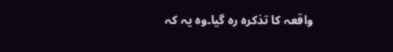واقعہ کا تذکرہ رہ گیا۔وہ یہ کہ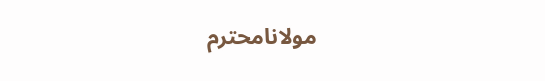مولانامحترم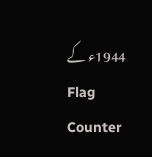1944ء کے
Flag Counter